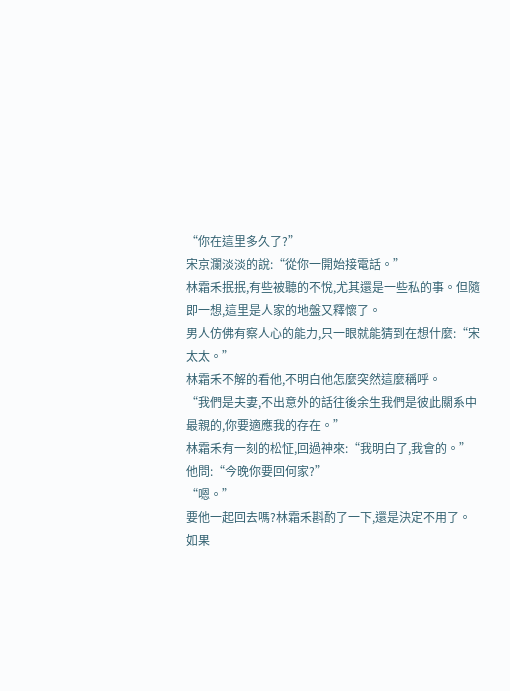“你在這里多久了?”
宋京瀾淡淡的說:“從你一開始接電話。”
林霜禾抿抿,有些被聽的不悅,尤其還是一些私的事。但隨即一想,這里是人家的地盤又釋懷了。
男人仿佛有察人心的能力,只一眼就能猜到在想什麼:“宋太太。”
林霜禾不解的看他,不明白他怎麼突然這麼稱呼。
“我們是夫妻,不出意外的話往後余生我們是彼此關系中最親的,你要適應我的存在。”
林霜禾有一刻的松怔,回過神來:“我明白了,我會的。”
他問:“今晚你要回何家?”
“嗯。”
要他一起回去嗎?林霜禾斟酌了一下,還是決定不用了。
如果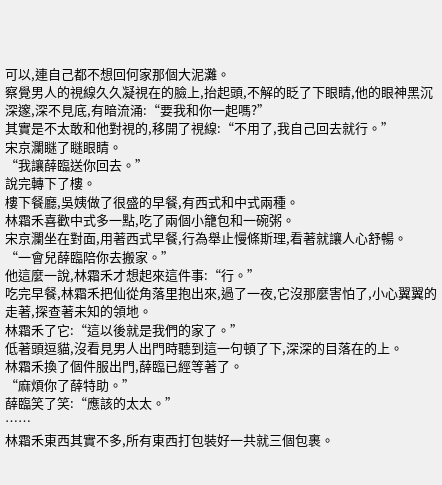可以,連自己都不想回何家那個大泥灘。
察覺男人的視線久久凝視在的臉上,抬起頭,不解的眨了下眼睛,他的眼神黑沉深邃,深不見底,有暗流涌:“要我和你一起嗎?”
其實是不太敢和他對視的,移開了視線:“不用了,我自己回去就行。”
宋京瀾瞇了瞇眼睛。
“我讓薛臨送你回去。”
說完轉下了樓。
樓下餐廳,吳姨做了很盛的早餐,有西式和中式兩種。
林霜禾喜歡中式多一點,吃了兩個小籠包和一碗粥。
宋京瀾坐在對面,用著西式早餐,行為舉止慢條斯理,看著就讓人心舒暢。
“一會兒薛臨陪你去搬家。”
他這麼一說,林霜禾才想起來這件事:“行。”
吃完早餐,林霜禾把仙從角落里抱出來,過了一夜,它沒那麼害怕了,小心翼翼的走著,探查著未知的領地。
林霜禾了它:“這以後就是我們的家了。”
低著頭逗貓,沒看見男人出門時聽到這一句頓了下,深深的目落在的上。
林霜禾換了個件服出門,薛臨已經等著了。
“麻煩你了薛特助。”
薛臨笑了笑:“應該的太太。”
……
林霜禾東西其實不多,所有東西打包裝好一共就三個包裹。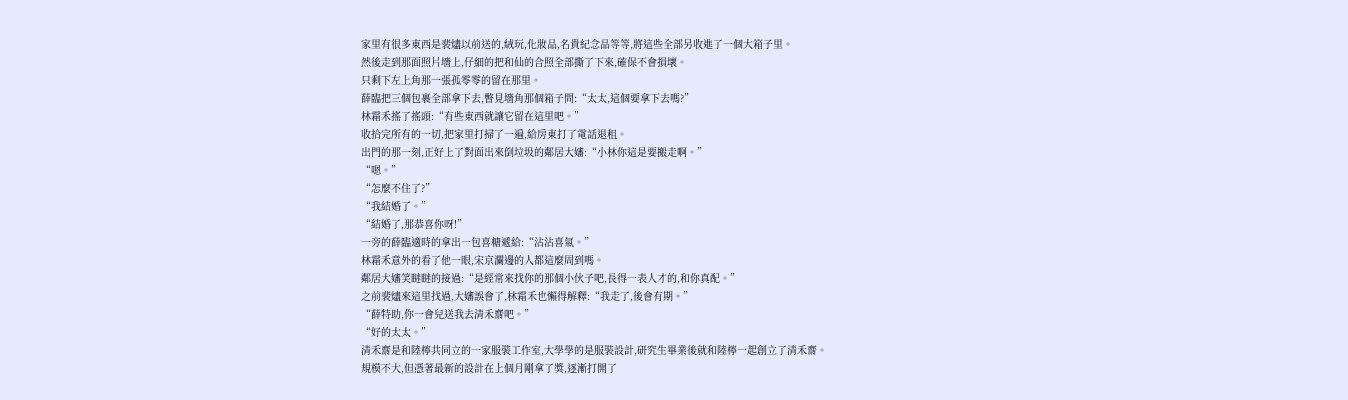家里有很多東西是裴燼以前送的,絨玩,化妝品,名貴紀念品等等,將這些全部另收進了一個大箱子里。
然後走到那面照片墻上,仔細的把和仙的合照全部撕了下來,確保不會損壞。
只剩下左上角那一張孤零零的留在那里。
薛臨把三個包裹全部拿下去,瞥見墻角那個箱子問:“太太,這個要拿下去嗎?”
林霜禾搖了搖頭:“有些東西就讓它留在這里吧。”
收拾完所有的一切,把家里打掃了一遍,給房東打了電話退租。
出門的那一刻,正好上了對面出來倒垃圾的鄰居大嬸:“小林你這是要搬走啊。”
“嗯。”
“怎麼不住了?”
“我結婚了。”
“結婚了,那恭喜你呀!”
一旁的薛臨適時的拿出一包喜糖遞給:“沾沾喜氣。”
林霜禾意外的看了他一眼,宋京瀾邊的人都這麼周到嗎。
鄰居大嬸笑瞇瞇的接過:“是經常來找你的那個小伙子吧,長得一表人才的,和你真配。”
之前裴燼來這里找過,大嬸誤會了,林霜禾也懶得解釋:“我走了,後會有期。”
“薛特助,你一會兒送我去清禾齋吧。”
“好的太太。”
清禾齋是和陸檸共同立的一家服裝工作室,大學學的是服裝設計,研究生畢業後就和陸檸一起創立了清禾齋。
規模不大,但憑著最新的設計在上個月剛拿了獎,逐漸打開了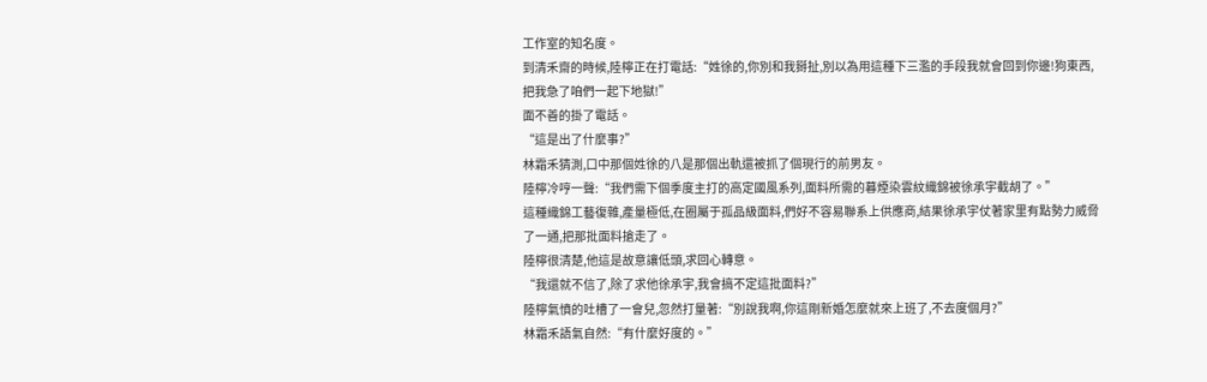工作室的知名度。
到清禾齋的時候,陸檸正在打電話:“姓徐的,你別和我掰扯,別以為用這種下三濫的手段我就會回到你邊!狗東西,把我急了咱們一起下地獄!”
面不善的掛了電話。
“這是出了什麼事?”
林霜禾猜測,口中那個姓徐的八是那個出軌還被抓了個現行的前男友。
陸檸冷哼一聲:“我們需下個季度主打的高定國風系列,面料所需的暮煙染雲紋織錦被徐承宇截胡了。”
這種織錦工藝復雜,產量極低,在圈屬于孤品級面料,們好不容易聯系上供應商,結果徐承宇仗著家里有點勢力威脅了一通,把那批面料搶走了。
陸檸很清楚,他這是故意讓低頭,求回心轉意。
“我還就不信了,除了求他徐承宇,我會搞不定這批面料?”
陸檸氣憤的吐槽了一會兒,忽然打量著:“別說我啊,你這剛新婚怎麼就來上班了,不去度個月?”
林霜禾語氣自然:“有什麼好度的。”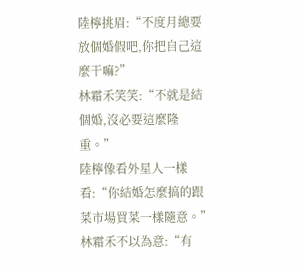陸檸挑眉:“不度月總要放個婚假吧,你把自己這麼干嘛?”
林霜禾笑笑:“不就是結個婚,沒必要這麼隆重。”
陸檸像看外星人一樣看:“你結婚怎麼搞的跟菜市場買菜一樣隨意。”
林霜禾不以為意:“有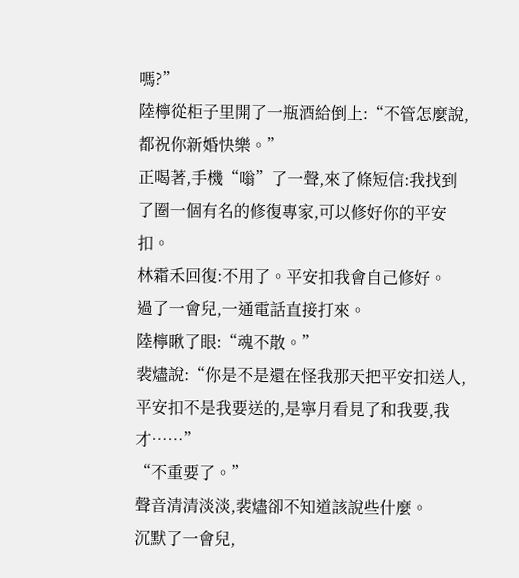嗎?”
陸檸從柜子里開了一瓶酒給倒上:“不管怎麼說,都祝你新婚快樂。”
正喝著,手機“嗡”了一聲,來了條短信:我找到了圈一個有名的修復專家,可以修好你的平安扣。
林霜禾回復:不用了。平安扣我會自己修好。
過了一會兒,一通電話直接打來。
陸檸瞅了眼:“魂不散。”
裴燼說:“你是不是還在怪我那天把平安扣送人,平安扣不是我要送的,是寧月看見了和我要,我才……”
“不重要了。”
聲音清清淡淡,裴燼卻不知道該說些什麼。
沉默了一會兒,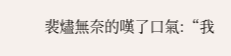裴燼無奈的嘆了口氣:“我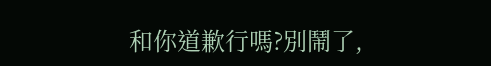和你道歉行嗎?別鬧了,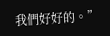我們好好的。”